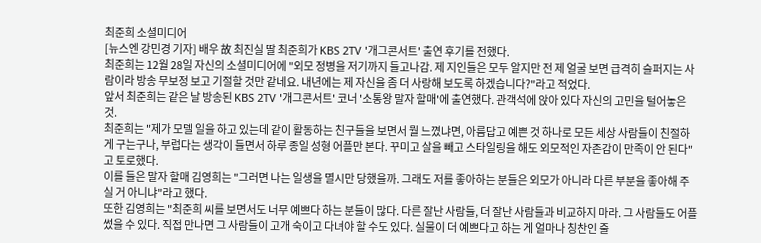최준희 소셜미디어
[뉴스엔 강민경 기자] 배우 故 최진실 딸 최준희가 KBS 2TV '개그콘서트' 출연 후기를 전했다.
최준희는 12월 28일 자신의 소셜미디어에 "외모 정병을 저기까지 들고나감. 제 지인들은 모두 알지만 전 제 얼굴 보면 급격히 슬퍼지는 사람이라 방송 무보정 보고 기절할 것만 같네요. 내년에는 제 자신을 좀 더 사랑해 보도록 하겠습니다?"라고 적었다.
앞서 최준희는 같은 날 방송된 KBS 2TV '개그콘서트' 코너 '소통왕 말자 할매'에 출연했다. 관객석에 앉아 있다 자신의 고민을 털어놓은 것.
최준희는 "제가 모델 일을 하고 있는데 같이 활동하는 친구들을 보면서 뭘 느꼈냐면, 아름답고 예쁜 것 하나로 모든 세상 사람들이 친절하게 구는구나, 부럽다는 생각이 들면서 하루 종일 성형 어플만 본다. 꾸미고 살을 빼고 스타일링을 해도 외모적인 자존감이 만족이 안 된다"고 토로했다.
이를 들은 말자 할매 김영희는 "그러면 나는 일생을 멸시만 당했을까. 그래도 저를 좋아하는 분들은 외모가 아니라 다른 부분을 좋아해 주실 거 아니냐"라고 했다.
또한 김영희는 "최준희 씨를 보면서도 너무 예쁘다 하는 분들이 많다. 다른 잘난 사람들, 더 잘난 사람들과 비교하지 마라. 그 사람들도 어플 썼을 수 있다. 직접 만나면 그 사람들이 고개 숙이고 다녀야 할 수도 있다. 실물이 더 예쁘다고 하는 게 얼마나 칭찬인 줄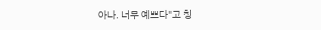아나. 너무 예쁘다"고 칭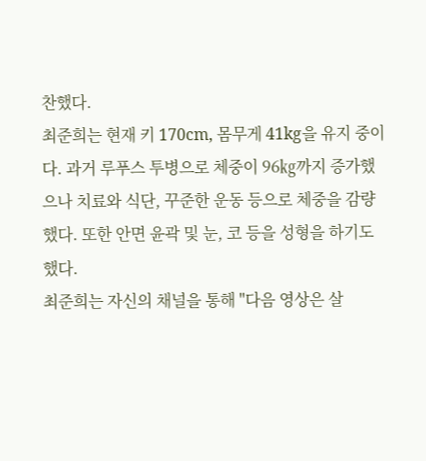찬했다.
최준희는 현재 키 170cm, 몸무게 41kg을 유지 중이다. 과거 루푸스 투병으로 체중이 96㎏까지 증가했으나 치료와 식단, 꾸준한 운동 등으로 체중을 감량했다. 또한 안면 윤곽 및 눈, 코 등을 성형을 하기도 했다.
최준희는 자신의 채널을 통해 "다음 영상은 살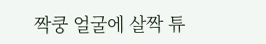짝쿵 얼굴에 살짝 튜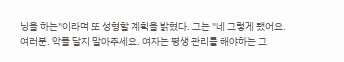닝을 하는"이라며 또 성형할 계획을 밝혔다. 그는 "네 그렇게 됐어요. 여러분. 악플 달지 말아주세요. 여자는 평생 관리를 해야하는 그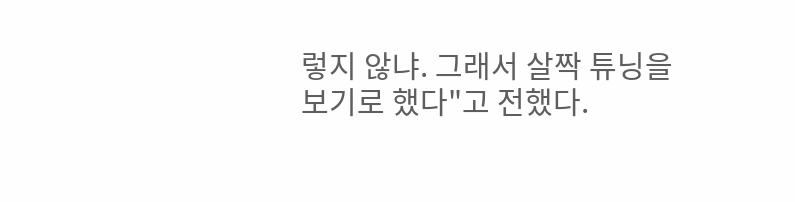렇지 않냐. 그래서 살짝 튜닝을 보기로 했다"고 전했다.